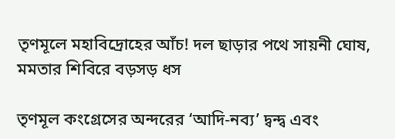তৃণমূলে মহাবিদ্রোহের আঁচ! দল ছাড়ার পথে সায়নী ঘোষ, মমতার শিবিরে বড়সড় ধস

তৃণমূল কংগ্রেসের অন্দরের ‘আদি-নব্য’ দ্বন্দ্ব এবং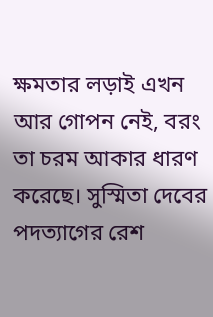ক্ষমতার লড়াই এখন আর গোপন নেই, বরং তা চরম আকার ধারণ করেছে। সুস্মিতা দেবের পদত্যাগের রেশ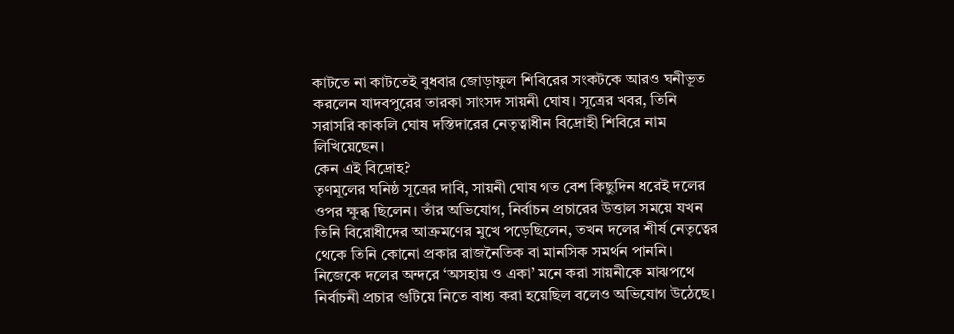কাটতে না কাটতেই বুধবার জোড়াফুল শিবিরের সংকটকে আরও ঘনীভূত করলেন যাদবপুরের তারকা সাংসদ সায়নী ঘোষ। সূত্রের খবর, তিনি সরাসরি কাকলি ঘোষ দস্তিদারের নেতৃত্বাধীন বিদ্রোহী শিবিরে নাম লিখিয়েছেন।
কেন এই বিদ্রোহ?
তৃণমূলের ঘনিষ্ঠ সূত্রের দাবি, সায়নী ঘোষ গত বেশ কিছুদিন ধরেই দলের ওপর ক্ষুব্ধ ছিলেন। তাঁর অভিযোগ, নির্বাচন প্রচারের উত্তাল সময়ে যখন তিনি বিরোধীদের আক্রমণের মুখে পড়েছিলেন, তখন দলের শীর্ষ নেতৃত্বের থেকে তিনি কোনো প্রকার রাজনৈতিক বা মানসিক সমর্থন পাননি। নিজেকে দলের অন্দরে ‘অসহায় ও একা’ মনে করা সায়নীকে মাঝপথে নির্বাচনী প্রচার গুটিয়ে নিতে বাধ্য করা হয়েছিল বলেও অভিযোগ উঠেছে।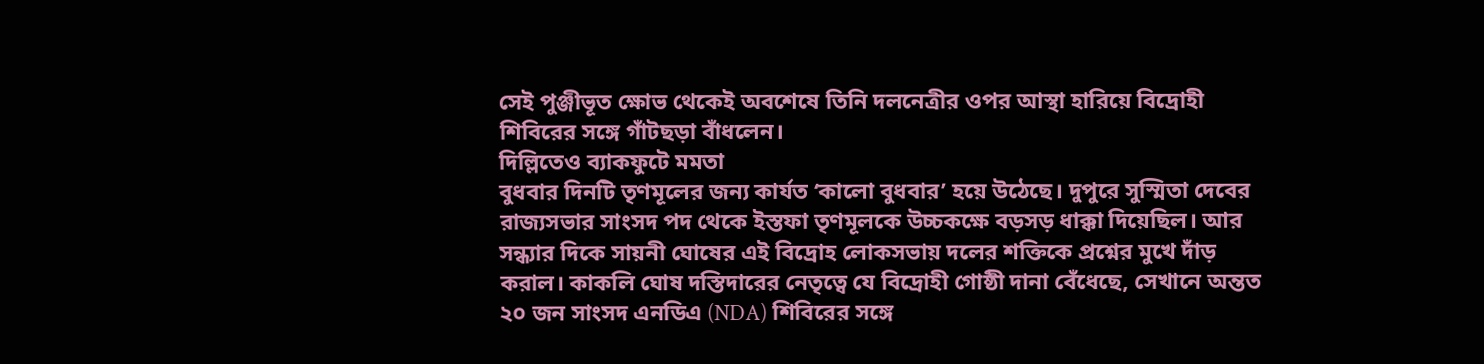সেই পুঞ্জীভূত ক্ষোভ থেকেই অবশেষে তিনি দলনেত্রীর ওপর আস্থা হারিয়ে বিদ্রোহী শিবিরের সঙ্গে গাঁটছড়া বাঁধলেন।
দিল্লিতেও ব্যাকফুটে মমতা
বুধবার দিনটি তৃণমূলের জন্য কার্যত ‘কালো বুধবার’ হয়ে উঠেছে। দুপুরে সুস্মিতা দেবের রাজ্যসভার সাংসদ পদ থেকে ইস্তফা তৃণমূলকে উচ্চকক্ষে বড়সড় ধাক্কা দিয়েছিল। আর সন্ধ্যার দিকে সায়নী ঘোষের এই বিদ্রোহ লোকসভায় দলের শক্তিকে প্রশ্নের মুখে দাঁড় করাল। কাকলি ঘোষ দস্তিদারের নেতৃত্বে যে বিদ্রোহী গোষ্ঠী দানা বেঁধেছে, সেখানে অন্তত ২০ জন সাংসদ এনডিএ (NDA) শিবিরের সঙ্গে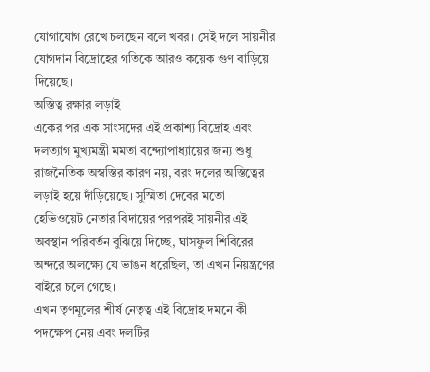যোগাযোগ রেখে চলছেন বলে খবর। সেই দলে সায়নীর যোগদান বিদ্রোহের গতিকে আরও কয়েক গুণ বাড়িয়ে দিয়েছে।
অস্তিত্ব রক্ষার লড়াই
একের পর এক সাংসদের এই প্রকাশ্য বিদ্রোহ এবং দলত্যাগ মুখ্যমন্ত্রী মমতা বন্দ্যোপাধ্যায়ের জন্য শুধু রাজনৈতিক অস্বস্তির কারণ নয়, বরং দলের অস্তিত্বের লড়াই হয়ে দাঁড়িয়েছে। সুস্মিতা দেবের মতো হেভিওয়েট নেতার বিদায়ের পরপরই সায়নীর এই অবস্থান পরিবর্তন বুঝিয়ে দিচ্ছে, ঘাসফুল শিবিরের অন্দরে অলক্ষ্যে যে ভাঙন ধরেছিল, তা এখন নিয়ন্ত্রণের বাইরে চলে গেছে।
এখন তৃণমূলের শীর্ষ নেতৃত্ব এই বিদ্রোহ দমনে কী পদক্ষেপ নেয় এবং দলটির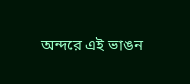অন্দরে এই ভাঙন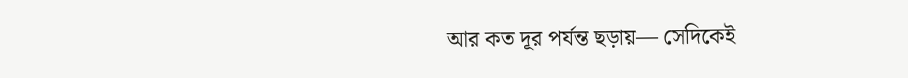আর কত দূর পর্যন্ত ছড়ায়— সেদিকেই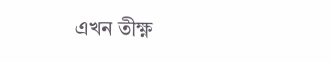এখন তীক্ষ্ণ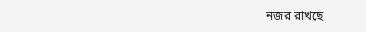নজর রাখছে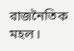রাজনৈতিক মহল।